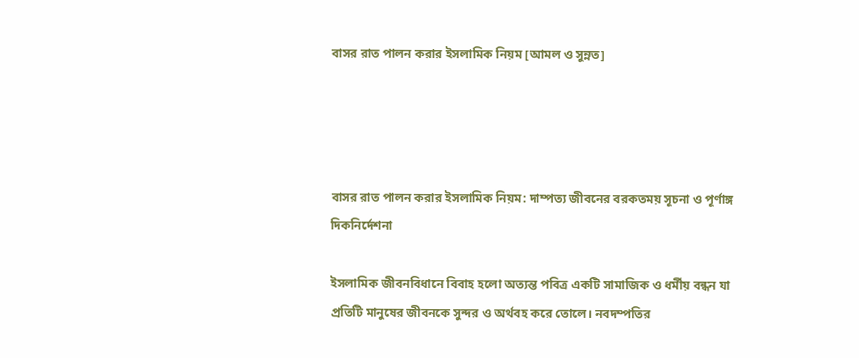বাসর রাত পালন করার ইসলামিক নিয়ম [আমল ও সুন্নত]




বাসর রাত পালন করার ইসলামিক নিয়ম: দাম্পত্য জীবনের বরকতময় সূচনা ও পূর্ণাঙ্গ দিকনির্দেশনা

ইসলামিক জীবনবিধানে বিবাহ হলো অত্যন্ত পবিত্র একটি সামাজিক ও ধর্মীয় বন্ধন যা প্রতিটি মানুষের জীবনকে সুন্দর ও অর্থবহ করে তোলে। নবদম্পতির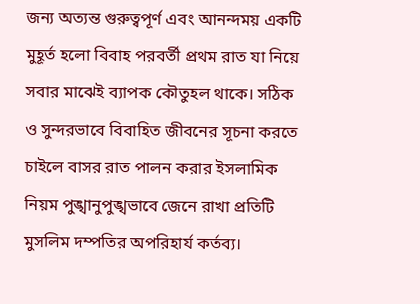জন্য অত্যন্ত গুরুত্বপূর্ণ এবং আনন্দময় একটি মুহূর্ত হলো বিবাহ পরবর্তী প্রথম রাত যা নিয়ে সবার মাঝেই ব্যাপক কৌতুহল থাকে। সঠিক ও সুন্দরভাবে বিবাহিত জীবনের সূচনা করতে চাইলে বাসর রাত পালন করার ইসলামিক নিয়ম পুঙ্খানুপুঙ্খভাবে জেনে রাখা প্রতিটি মুসলিম দম্পতির অপরিহার্য কর্তব্য।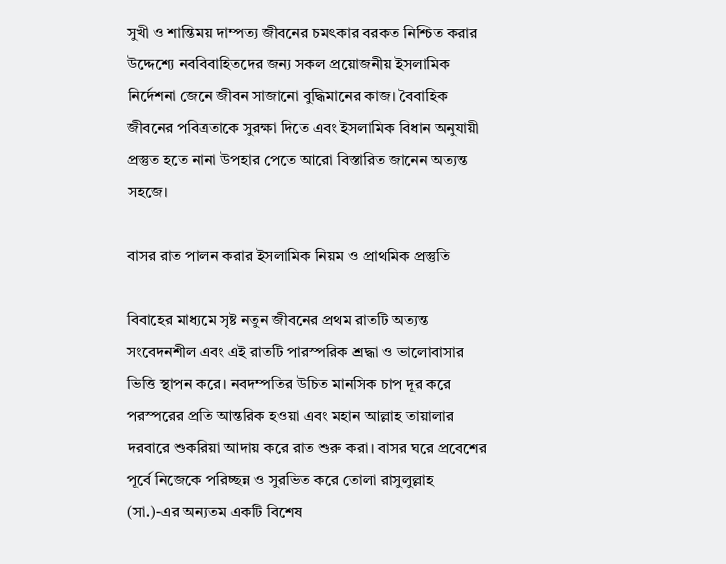সুখী ও শান্তিময় দাম্পত্য জীবনের চমৎকার বরকত নিশ্চিত করার উদ্দেশ্যে নববিবাহিতদের জন্য সকল প্রয়োজনীয় ইসলামিক নির্দেশনা জেনে জীবন সাজানো বুদ্ধিমানের কাজ। বৈবাহিক জীবনের পবিত্রতাকে সুরক্ষা দিতে এবং ইসলামিক বিধান অনুযায়ী প্রস্তুত হতে নানা উপহার পেতে আরো বিস্তারিত জানেন অত্যন্ত সহজে।

বাসর রাত পালন করার ইসলামিক নিয়ম ও প্রাথমিক প্রস্তুতি

বিবাহের মাধ্যমে সৃষ্ট নতুন জীবনের প্রথম রাতটি অত্যন্ত সংবেদনশীল এবং এই রাতটি পারস্পরিক শ্রদ্ধা ও ভালোবাসার ভিত্তি স্থাপন করে। নবদম্পতির উচিত মানসিক চাপ দূর করে পরস্পরের প্রতি আন্তরিক হওয়া এবং মহান আল্লাহ তায়ালার দরবারে শুকরিয়া আদায় করে রাত শুরু করা। বাসর ঘরে প্রবেশের পূর্বে নিজেকে পরিচ্ছন্ন ও সুরভিত করে তোলা রাসুলুল্লাহ (সা.)-এর অন্যতম একটি বিশেষ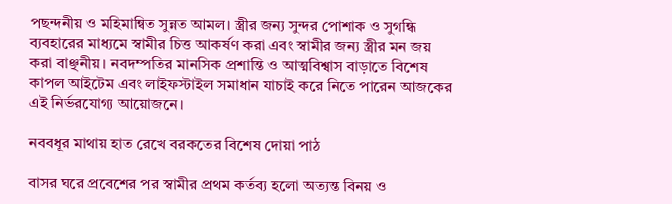পছন্দনীয় ও মহিমান্বিত সুন্নত আমল। স্ত্রীর জন্য সুন্দর পোশাক ও সুগন্ধি ব্যবহারের মাধ্যমে স্বামীর চিত্ত আকর্ষণ করা এবং স্বামীর জন্য স্ত্রীর মন জয় করা বাঞ্ছনীয়। নবদম্পতির মানসিক প্রশান্তি ও আত্মবিশ্বাস বাড়াতে বিশেষ কাপল আইটেম এবং লাইফস্টাইল সমাধান যাচাই করে নিতে পারেন আজকের এই নির্ভরযোগ্য আয়োজনে।

নববধূর মাথায় হাত রেখে বরকতের বিশেষ দোয়া পাঠ

বাসর ঘরে প্রবেশের পর স্বামীর প্রথম কর্তব্য হলো অত্যন্ত বিনয় ও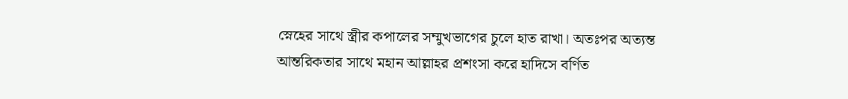স্নেহের সাথে স্ত্রীর কপালের সম্মুখভাগের চুলে হাত রাখা। অতঃপর অত্যন্ত আন্তরিকতার সাথে মহান আল্লাহর প্রশংসা করে হাদিসে বর্ণিত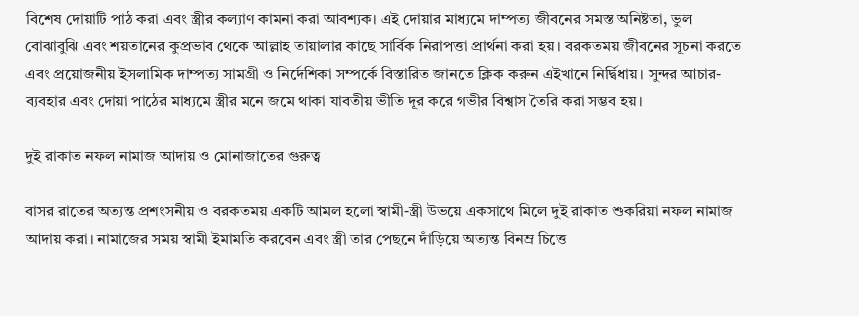বিশেষ দোয়াটি পাঠ করা এবং স্ত্রীর কল্যাণ কামনা করা আবশ্যক। এই দোয়ার মাধ্যমে দাম্পত্য জীবনের সমস্ত অনিষ্টতা, ভুল বোঝাবুঝি এবং শয়তানের কুপ্রভাব থেকে আল্লাহ তায়ালার কাছে সার্বিক নিরাপত্তা প্রার্থনা করা হয়। বরকতময় জীবনের সূচনা করতে এবং প্রয়োজনীয় ইসলামিক দাম্পত্য সামগ্রী ও নির্দেশিকা সম্পর্কে বিস্তারিত জানতে ক্লিক করুন এইখানে নির্দ্বিধায়। সুন্দর আচার-ব্যবহার এবং দোয়া পাঠের মাধ্যমে স্ত্রীর মনে জমে থাকা যাবতীয় ভীতি দূর করে গভীর বিশ্বাস তৈরি করা সম্ভব হয়।

দুই রাকাত নফল নামাজ আদায় ও মোনাজাতের গুরুত্ব

বাসর রাতের অত্যন্ত প্রশংসনীয় ও বরকতময় একটি আমল হলো স্বামী-স্ত্রী উভয়ে একসাথে মিলে দুই রাকাত শুকরিয়া নফল নামাজ আদায় করা। নামাজের সময় স্বামী ইমামতি করবেন এবং স্ত্রী তার পেছনে দাঁড়িয়ে অত্যন্ত বিনম্র চিত্তে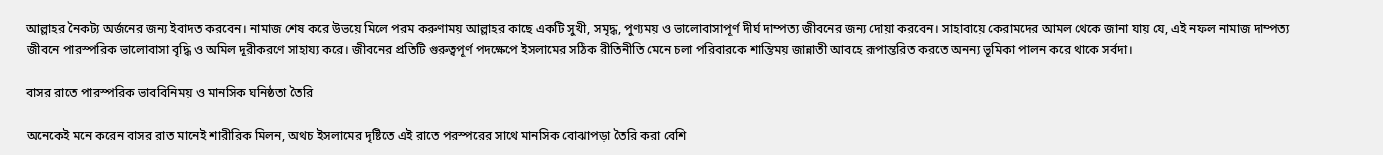আল্লাহর নৈকট্য অর্জনের জন্য ইবাদত করবেন। নামাজ শেষ করে উভয়ে মিলে পরম করুণাময় আল্লাহর কাছে একটি সুখী, সমৃদ্ধ, পুণ্যময় ও ভালোবাসাপূর্ণ দীর্ঘ দাম্পত্য জীবনের জন্য দোয়া করবেন। সাহাবায়ে কেরামদের আমল থেকে জানা যায় যে, এই নফল নামাজ দাম্পত্য জীবনে পারস্পরিক ভালোবাসা বৃদ্ধি ও অমিল দূরীকরণে সাহায্য করে। জীবনের প্রতিটি গুরুত্বপূর্ণ পদক্ষেপে ইসলামের সঠিক রীতিনীতি মেনে চলা পরিবারকে শান্তিময় জান্নাতী আবহে রূপান্তরিত করতে অনন্য ভূমিকা পালন করে থাকে সর্বদা।

বাসর রাতে পারস্পরিক ভাববিনিময় ও মানসিক ঘনিষ্ঠতা তৈরি

অনেকেই মনে করেন বাসর রাত মানেই শারীরিক মিলন, অথচ ইসলামের দৃষ্টিতে এই রাতে পরস্পরের সাথে মানসিক বোঝাপড়া তৈরি করা বেশি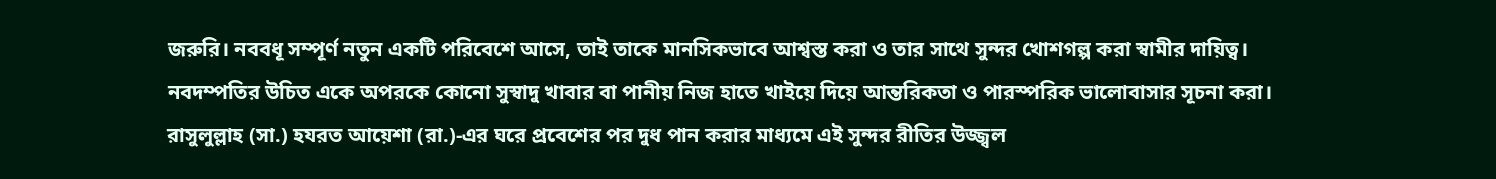জরুরি। নববধূ সম্পূর্ণ নতুন একটি পরিবেশে আসে, তাই তাকে মানসিকভাবে আশ্বস্ত করা ও তার সাথে সুন্দর খোশগল্প করা স্বামীর দায়িত্ব। নবদম্পতির উচিত একে অপরকে কোনো সুস্বাদু খাবার বা পানীয় নিজ হাতে খাইয়ে দিয়ে আন্তরিকতা ও পারস্পরিক ভালোবাসার সূচনা করা। রাসুলুল্লাহ (সা.) হযরত আয়েশা (রা.)-এর ঘরে প্রবেশের পর দুধ পান করার মাধ্যমে এই সুন্দর রীতির উজ্জ্বল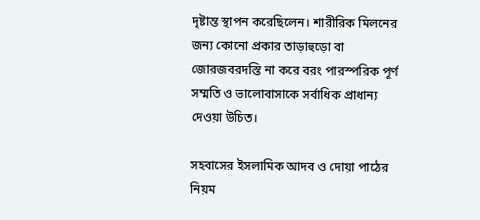দৃষ্টান্ত স্থাপন করেছিলেন। শারীরিক মিলনের জন্য কোনো প্রকার তাড়াহুড়ো বা জোরজবরদস্তি না করে বরং পারস্পরিক পূর্ণ সম্মতি ও ভালোবাসাকে সর্বাধিক প্রাধান্য দেওয়া উচিত।

সহবাসের ইসলামিক আদব ও দোয়া পাঠের নিয়ম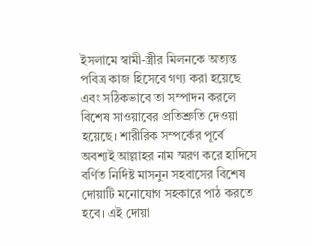ইসলামে স্বামী-স্ত্রীর মিলনকে অত্যন্ত পবিত্র কাজ হিসেবে গণ্য করা হয়েছে এবং সঠিকভাবে তা সম্পাদন করলে বিশেষ সাওয়াবের প্রতিশ্রুতি দেওয়া হয়েছে। শারীরিক সম্পর্কের পূর্বে অবশ্যই আল্লাহর নাম স্মরণ করে হাদিসে বর্ণিত নির্দিষ্ট মাসনুন সহবাসের বিশেষ দোয়াটি মনোযোগ সহকারে পাঠ করতে হবে। এই দোয়া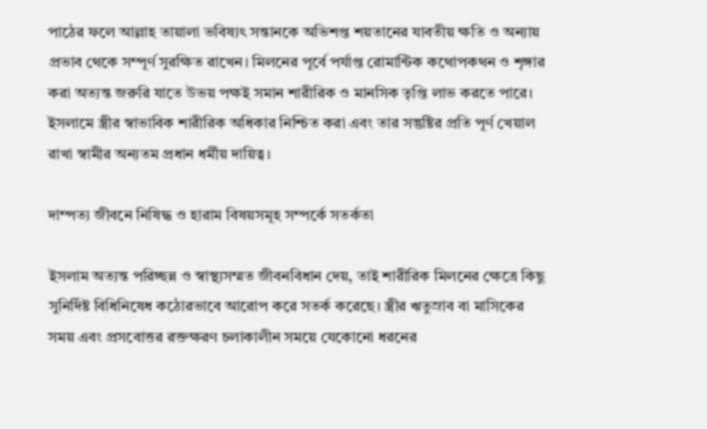পাঠের ফলে আল্লাহ তায়ালা ভবিষ্যৎ সন্তানকে অভিশপ্ত শয়তানের যাবতীয় ক্ষতি ও অন্যায় প্রভাব থেকে সম্পূর্ণ সুরক্ষিত রাখেন। মিলনের পূর্বে পর্যাপ্ত রোমান্টিক কথোপকথন ও শৃঙ্গার করা অত্যন্ত জরুরি যাতে উভয় পক্ষই সমান শারীরিক ও মানসিক তৃপ্তি লাভ করতে পারে। ইসলামে স্ত্রীর স্বাভাবিক শারীরিক অধিকার নিশ্চিত করা এবং তার সন্তুষ্টির প্রতি পূর্ণ খেয়াল রাখা স্বামীর অন্যতম প্রধান ধর্মীয় দায়িত্ব।

দাম্পত্য জীবনে নিষিদ্ধ ও হারাম বিষয়সমূহ সম্পর্কে সতর্কতা

ইসলাম অত্যন্ত পরিচ্ছন্ন ও স্বাস্থ্যসম্মত জীবনবিধান দেয়, তাই শারীরিক মিলনের ক্ষেত্রে কিছু সুনির্দিষ্ট বিধিনিষেধ কঠোরভাবে আরোপ করে সতর্ক করেছে। স্ত্রীর ঋতুস্রাব বা মাসিকের সময় এবং প্রসবোত্তর রক্তক্ষরণ চলাকালীন সময়ে যেকোনো ধরনের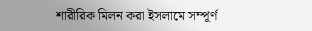শারীরিক মিলন করা ইসলামে সম্পূর্ণ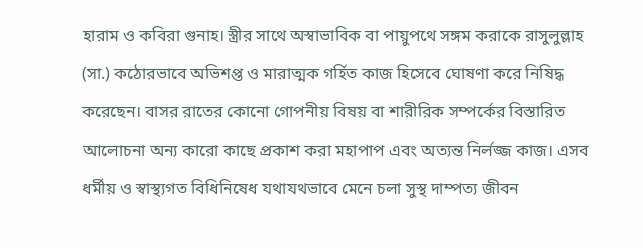হারাম ও কবিরা গুনাহ। স্ত্রীর সাথে অস্বাভাবিক বা পায়ুপথে সঙ্গম করাকে রাসুলুল্লাহ (সা.) কঠোরভাবে অভিশপ্ত ও মারাত্মক গর্হিত কাজ হিসেবে ঘোষণা করে নিষিদ্ধ করেছেন। বাসর রাতের কোনো গোপনীয় বিষয় বা শারীরিক সম্পর্কের বিস্তারিত আলোচনা অন্য কারো কাছে প্রকাশ করা মহাপাপ এবং অত্যন্ত নির্লজ্জ কাজ। এসব ধর্মীয় ও স্বাস্থ্যগত বিধিনিষেধ যথাযথভাবে মেনে চলা সুস্থ দাম্পত্য জীবন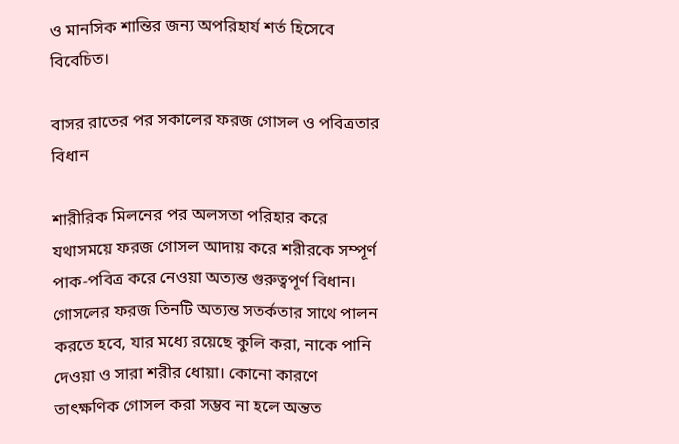ও মানসিক শান্তির জন্য অপরিহার্য শর্ত হিসেবে বিবেচিত।

বাসর রাতের পর সকালের ফরজ গোসল ও পবিত্রতার বিধান

শারীরিক মিলনের পর অলসতা পরিহার করে যথাসময়ে ফরজ গোসল আদায় করে শরীরকে সম্পূর্ণ পাক-পবিত্র করে নেওয়া অত্যন্ত গুরুত্বপূর্ণ বিধান। গোসলের ফরজ তিনটি অত্যন্ত সতর্কতার সাথে পালন করতে হবে, যার মধ্যে রয়েছে কুলি করা, নাকে পানি দেওয়া ও সারা শরীর ধোয়া। কোনো কারণে তাৎক্ষণিক গোসল করা সম্ভব না হলে অন্তত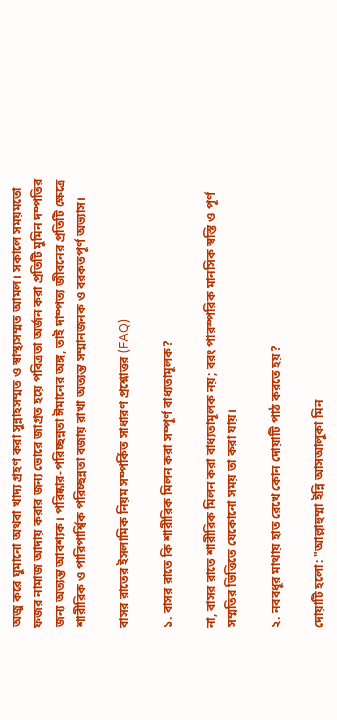অজু করে ঘুমানো অথবা খাদ্য গ্রহণ করা সুন্নাহসম্মত ও স্বাস্থ্যসম্মত আমল। সকালে সময়মতো ফজর নামাজ আদায় করার জন্য ভোরে জাগ্রত হয়ে পবিত্রতা অর্জন করা প্রতিটি মুমিন দম্পতির জন্য অত্যন্ত আবশ্যক। পরিষ্কার-পরিচ্ছন্নতা ঈমানের অঙ্গ, তাই দাম্পত্য জীবনের প্রতিটি ক্ষেত্রে শারীরিক ও পারিপার্শ্বিক পরিচ্ছন্নতা বজায় রাখা অত্যন্ত সম্মানজনক ও বরকতপূর্ণ অভ্যাস।

বাসর রাতের ইসলামিক নিয়ম সম্পর্কিত সাধারণ প্রশ্নোত্তর (FAQ)

১. বাসর রাতে কি শারীরিক মিলন করা সম্পূর্ণ বাধ্যতামূলক?

না, বাসর রাতে শারীরিক মিলন করা বাধ্যতামূলক নয়; বরং পারস্পরিক মানসিক স্বস্তি ও পূর্ণ সম্মতির ভিত্তিতে যেকোনো সময় তা করা যায়।

২. নববধূর মাথায় হাত রেখে কোন দোয়াটি পাঠ করতে হয়?

দোয়াটি হলো: "আল্লাহুম্মা ইন্নি আসআলুকা মিন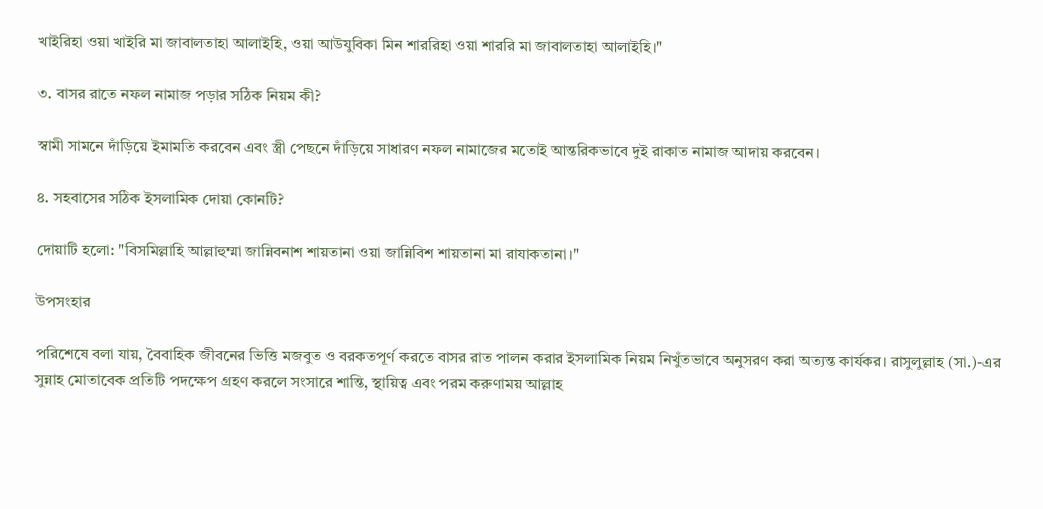খাইরিহা ওয়া খাইরি মা জাবালতাহা আলাইহি, ওয়া আউযুবিকা মিন শাররিহা ওয়া শাররি মা জাবালতাহা আলাইহি।"

৩. বাসর রাতে নফল নামাজ পড়ার সঠিক নিয়ম কী?

স্বামী সামনে দাঁড়িয়ে ইমামতি করবেন এবং স্ত্রী পেছনে দাঁড়িয়ে সাধারণ নফল নামাজের মতোই আন্তরিকভাবে দুই রাকাত নামাজ আদায় করবেন।

৪. সহবাসের সঠিক ইসলামিক দোয়া কোনটি?

দোয়াটি হলো: "বিসমিল্লাহি আল্লাহুম্মা জান্নিবনাশ শায়তানা ওয়া জান্নিবিশ শায়তানা মা রাযাকতানা।"

উপসংহার

পরিশেষে বলা যায়, বৈবাহিক জীবনের ভিত্তি মজবুত ও বরকতপূর্ণ করতে বাসর রাত পালন করার ইসলামিক নিয়ম নিখুঁতভাবে অনুসরণ করা অত্যন্ত কার্যকর। রাসুলুল্লাহ (সা.)-এর সুন্নাহ মোতাবেক প্রতিটি পদক্ষেপ গ্রহণ করলে সংসারে শান্তি, স্থায়িত্ব এবং পরম করুণাময় আল্লাহ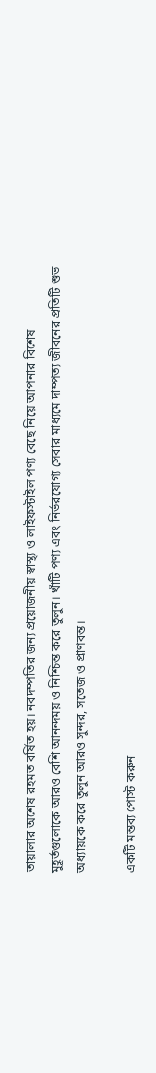তায়ালার অশেষ রহমত বর্ষিত হয়। নবদম্পতির জন্য প্রয়োজনীয় স্বাস্থ্য ও লাইফস্টাইল পণ্য বেছে নিয়ে আপনার বিশেষ মুহূর্তগুলোকে আরও বেশি আনন্দময় ও নিশ্চিন্ত করে তুলুন। খাঁটি পণ্য এবং নির্ভরযোগ্য সেবার মাধ্যমে দাম্পত্য জীবনের প্রতিটি শুভ অধ্যায়কে করে তুলুন আরও সুন্দর, সতেজ ও প্রাণবন্ত।

একটি মন্তব্য পোস্ট করুন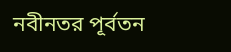নবীনতর পূর্বতন